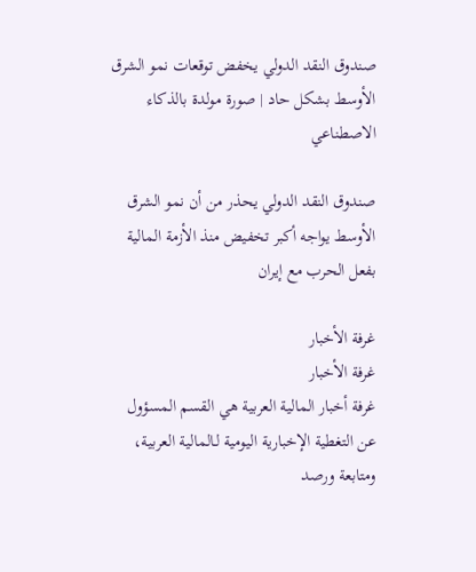صندوق النقد الدولي يخفض توقعات نمو الشرق الأوسط بشكل حاد | صورة مولدة بالذكاء الاصطناعي

صندوق النقد الدولي يحذر من أن نمو الشرق الأوسط يواجه أكبر تخفيض منذ الأزمة المالية بفعل الحرب مع إيران

غرفة الأخبار
غرفة الأخبار
غرفة أخبار المالية العربية هي القسم المسؤول عن التغطية الإخبارية اليومية لـالمالية العربية، ومتابعة ورصد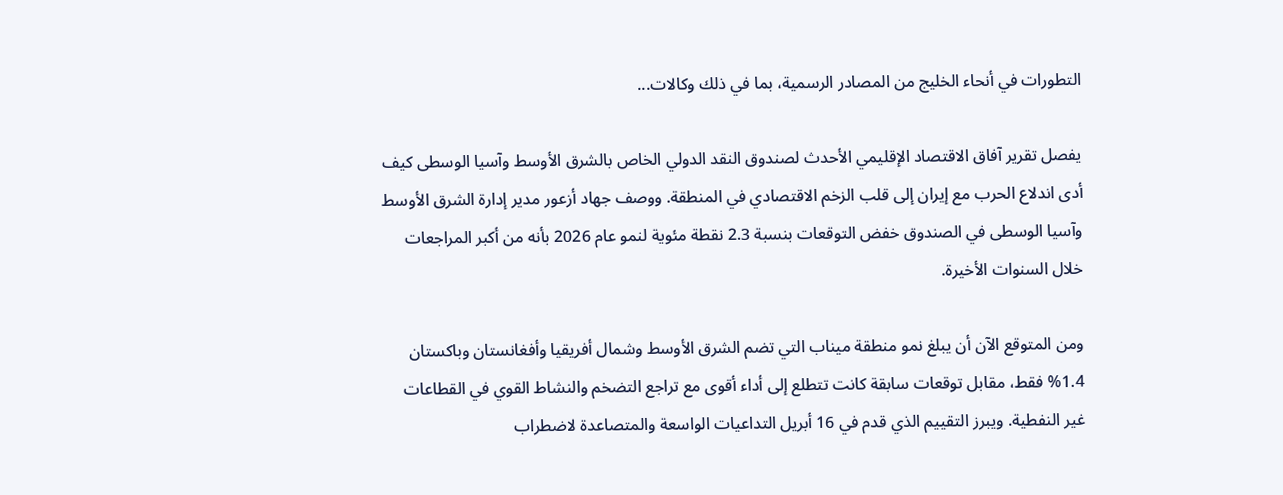التطورات في أنحاء الخليج من المصادر الرسمية، بما في ذلك وكالات...

يفصل تقرير آفاق الاقتصاد الإقليمي الأحدث لصندوق النقد الدولي الخاص بالشرق الأوسط وآسيا الوسطى كيف أدى اندلاع الحرب مع إيران إلى قلب الزخم الاقتصادي في المنطقة. ووصف جهاد أزعور مدير إدارة الشرق الأوسط وآسيا الوسطى في الصندوق خفض التوقعات بنسبة 2.3 نقطة مئوية لنمو عام 2026 بأنه من أكبر المراجعات خلال السنوات الأخيرة.

ومن المتوقع الآن أن يبلغ نمو منطقة ميناب التي تضم الشرق الأوسط وشمال أفريقيا وأفغانستان وباكستان 1.4% فقط، مقابل توقعات سابقة كانت تتطلع إلى أداء أقوى مع تراجع التضخم والنشاط القوي في القطاعات غير النفطية. ويبرز التقييم الذي قدم في 16 أبريل التداعيات الواسعة والمتصاعدة لاضطراب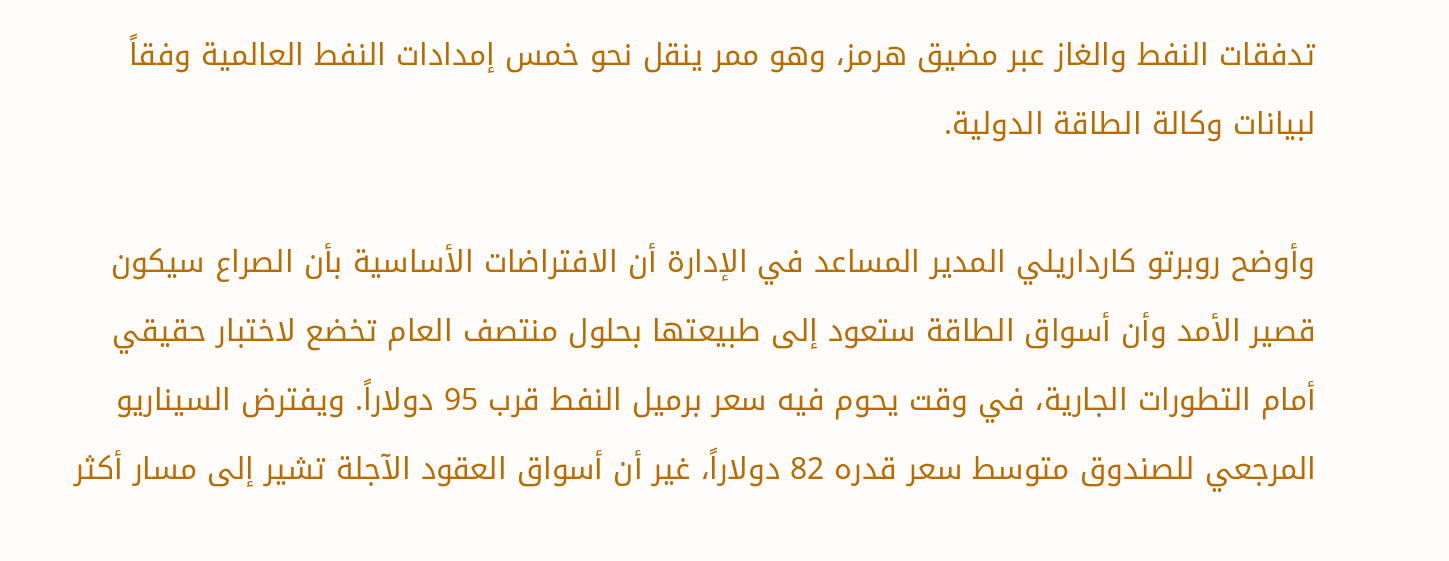تدفقات النفط والغاز عبر مضيق هرمز، وهو ممر ينقل نحو خمس إمدادات النفط العالمية وفقاً لبيانات وكالة الطاقة الدولية.

وأوضح روبرتو كارداريلي المدير المساعد في الإدارة أن الافتراضات الأساسية بأن الصراع سيكون قصير الأمد وأن أسواق الطاقة ستعود إلى طبيعتها بحلول منتصف العام تخضع لاختبار حقيقي أمام التطورات الجارية، في وقت يحوم فيه سعر برميل النفط قرب 95 دولاراً. ويفترض السيناريو المرجعي للصندوق متوسط سعر قدره 82 دولاراً، غير أن أسواق العقود الآجلة تشير إلى مسار أكثر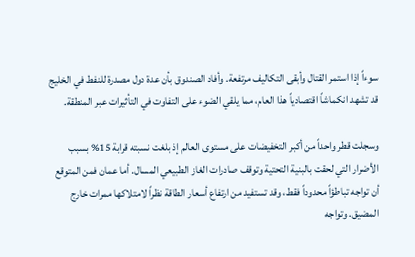سوءاً إذا استمر القتال وأبقى التكاليف مرتفعة. وأفاد الصندوق بأن عدة دول مصدرة للنفط في الخليج قد تشهد انكماشاً اقتصادياً هذا العام، مما يلقي الضوء على التفاوت في التأثيرات عبر المنطقة.

وسجلت قطر واحداً من أكبر التخفيضات على مستوى العالم إذ بلغت نسبته قرابة 15% بسبب الأضرار التي لحقت بالبنية التحتية وتوقف صادرات الغاز الطبيعي المسال. أما عمان فمن المتوقع أن تواجه تباطؤاً محدوداً فقط، وقد تستفيد من ارتفاع أسعار الطاقة نظراً لامتلاكها ممرات خارج المضيق. وتواجه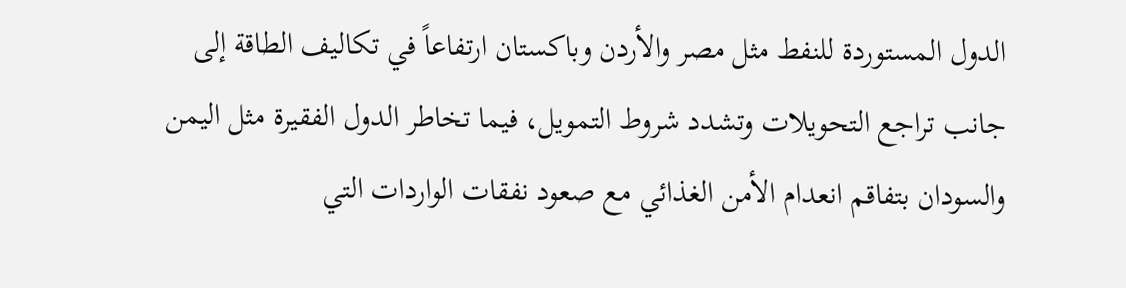الدول المستوردة للنفط مثل مصر والأردن وباكستان ارتفاعاً في تكاليف الطاقة إلى جانب تراجع التحويلات وتشدد شروط التمويل، فيما تخاطر الدول الفقيرة مثل اليمن والسودان بتفاقم انعدام الأمن الغذائي مع صعود نفقات الواردات التي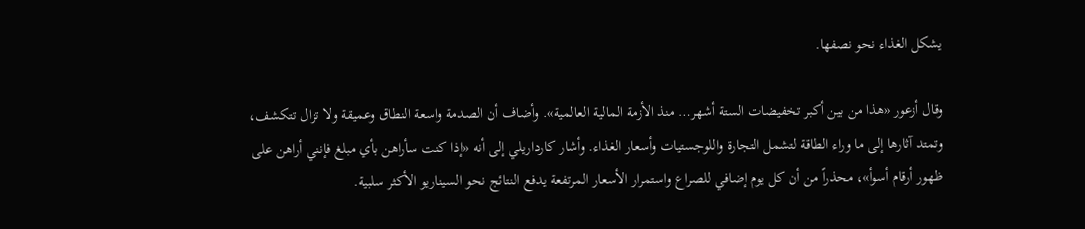يشكل الغذاء نحو نصفها.

وقال أزعور «هذا من بين أكبر تخفيضات الستة أشهر… منذ الأزمة المالية العالمية». وأضاف أن الصدمة واسعة النطاق وعميقة ولا تزال تتكشف، وتمتد آثارها إلى ما وراء الطاقة لتشمل التجارة واللوجستيات وأسعار الغذاء. وأشار كارداريلي إلى أنه «إذا كنت سأراهن بأي مبلغ فإنني أراهن على ظهور أرقام أسوأ»، محذراً من أن كل يوم إضافي للصراع واستمرار الأسعار المرتفعة يدفع النتائج نحو السيناريو الأكثر سلبية.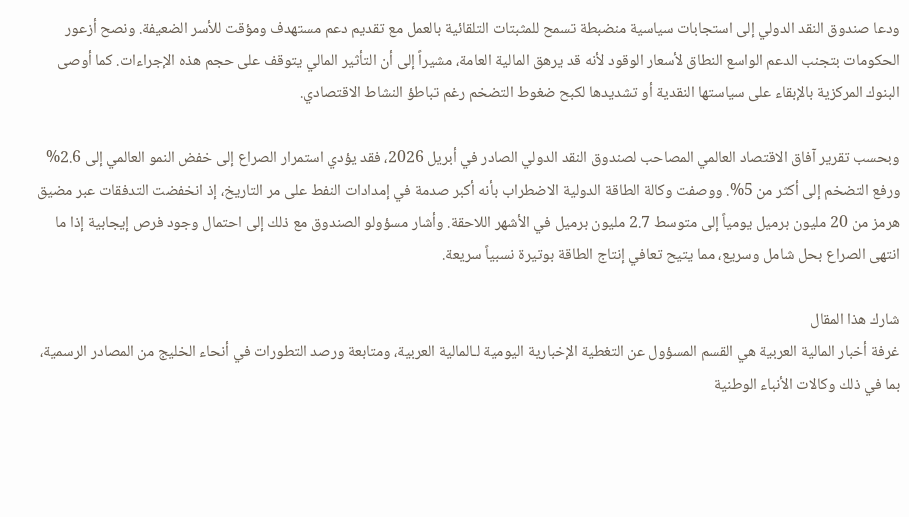ودعا صندوق النقد الدولي إلى استجابات سياسية منضبطة تسمح للمثبتات التلقائية بالعمل مع تقديم دعم مستهدف ومؤقت للأسر الضعيفة. ونصح أزعور الحكومات بتجنب الدعم الواسع النطاق لأسعار الوقود لأنه قد يرهق المالية العامة، مشيراً إلى أن التأثير المالي يتوقف على حجم هذه الإجراءات. كما أوصى البنوك المركزية بالإبقاء على سياستها النقدية أو تشديدها لكبح ضغوط التضخم رغم تباطؤ النشاط الاقتصادي.

وبحسب تقرير آفاق الاقتصاد العالمي المصاحب لصندوق النقد الدولي الصادر في أبريل 2026، فقد يؤدي استمرار الصراع إلى خفض النمو العالمي إلى 2.6% ورفع التضخم إلى أكثر من 5%. ووصفت وكالة الطاقة الدولية الاضطراب بأنه أكبر صدمة في إمدادات النفط على مر التاريخ، إذ انخفضت التدفقات عبر مضيق هرمز من 20 مليون برميل يومياً إلى متوسط 2.7 مليون برميل في الأشهر اللاحقة. وأشار مسؤولو الصندوق مع ذلك إلى احتمال وجود فرص إيجابية إذا ما انتهى الصراع بحل شامل وسريع، مما يتيح تعافي إنتاج الطاقة بوتيرة نسبياً سريعة.

شارك هذا المقال
غرفة أخبار المالية العربية هي القسم المسؤول عن التغطية الإخبارية اليومية لـالمالية العربية، ومتابعة ورصد التطورات في أنحاء الخليج من المصادر الرسمية، بما في ذلك وكالات الأنباء الوطنية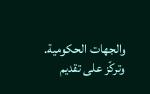والجهات الحكومية. وتركّز على تقديم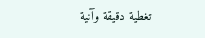تغطية دقيقة وآنية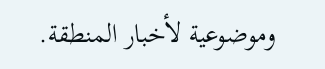وموضوعية لأخبار المنطقة.